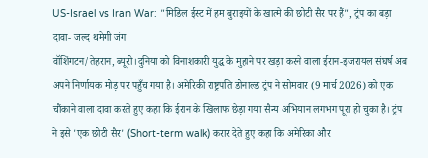US-Israel vs Iran War: "मिडिल ईस्ट में हम बुराइयों के खात्मे की छोटी सैर पर हैं", ट्रंप का बड़ा दावा- जल्द थमेगी जंग
वॉशिंगटन/तेहरान, ब्यूरो।दुनिया को विनाशकारी युद्ध के मुहाने पर खड़ा करने वाला ईरान-इजरायल संघर्ष अब अपने निर्णायक मोड़ पर पहुँच गया है। अमेरिकी राष्ट्रपति डोनाल्ड ट्रंप ने सोमवार (9 मार्च 2026) को एक चौंकाने वाला दावा करते हुए कहा कि ईरान के खिलाफ छेड़ा गया सैन्य अभियान लगभग पूरा हो चुका है। ट्रंप ने इसे 'एक छोटी सैर' (Short-term walk) करार देते हुए कहा कि अमेरिका और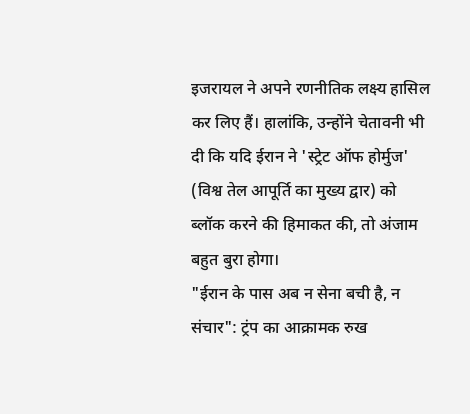इजरायल ने अपने रणनीतिक लक्ष्य हासिल कर लिए हैं। हालांकि, उन्होंने चेतावनी भी दी कि यदि ईरान ने 'स्ट्रेट ऑफ होर्मुज' (विश्व तेल आपूर्ति का मुख्य द्वार) को ब्लॉक करने की हिमाकत की, तो अंजाम बहुत बुरा होगा।
"ईरान के पास अब न सेना बची है, न संचार": ट्रंप का आक्रामक रुख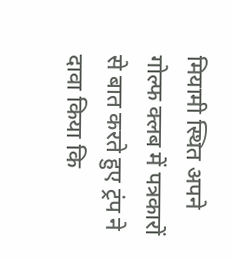मियामी स्थित अपने गोल्फ क्लब में पत्रकारों से बात करते हुए ट्रंप ने दावा किया कि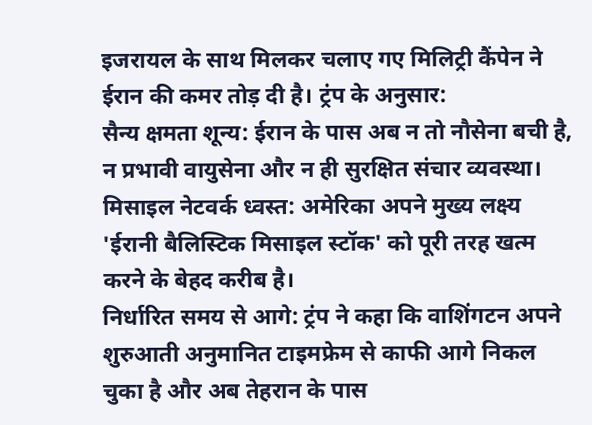इजरायल के साथ मिलकर चलाए गए मिलिट्री कैंपेन ने ईरान की कमर तोड़ दी है। ट्रंप के अनुसार:
सैन्य क्षमता शून्य: ईरान के पास अब न तो नौसेना बची है, न प्रभावी वायुसेना और न ही सुरक्षित संचार व्यवस्था।
मिसाइल नेटवर्क ध्वस्त: अमेरिका अपने मुख्य लक्ष्य 'ईरानी बैलिस्टिक मिसाइल स्टॉक' को पूरी तरह खत्म करने के बेहद करीब है।
निर्धारित समय से आगे: ट्रंप ने कहा कि वाशिंगटन अपने शुरुआती अनुमानित टाइमफ्रेम से काफी आगे निकल चुका है और अब तेहरान के पास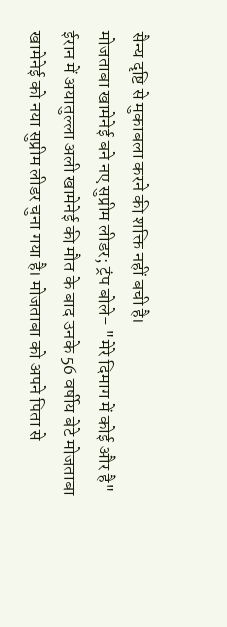सैन्य दृष्टि से मुकाबला करने की शक्ति नहीं बची है।
मोजताबा खामेनेई बने नए सुप्रीम लीडर; ट्रंप बोले- "मेरे दिमाग में कोई और है"
ईरान में अयातुल्ला अली खामेनेई की मौत के बाद उनके 56 वर्षीय बेटे मोजताबा खामेनेई को नया सुप्रीम लीडर चुना गया है। मोजताबा को अपने पिता से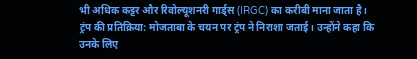भी अधिक कट्टर और रिवोल्यूशनरी गार्ड्स (IRGC) का करीबी माना जाता है।
ट्रंप की प्रतिक्रिया: मोजताबा के चयन पर ट्रंप ने निराशा जताई। उन्होंने कहा कि उनके लिए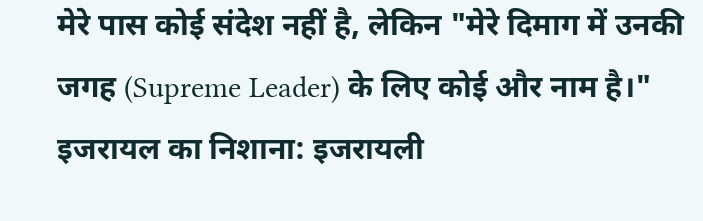मेरे पास कोई संदेश नहीं है, लेकिन "मेरे दिमाग में उनकी जगह (Supreme Leader) के लिए कोई और नाम है।"
इजरायल का निशाना: इजरायली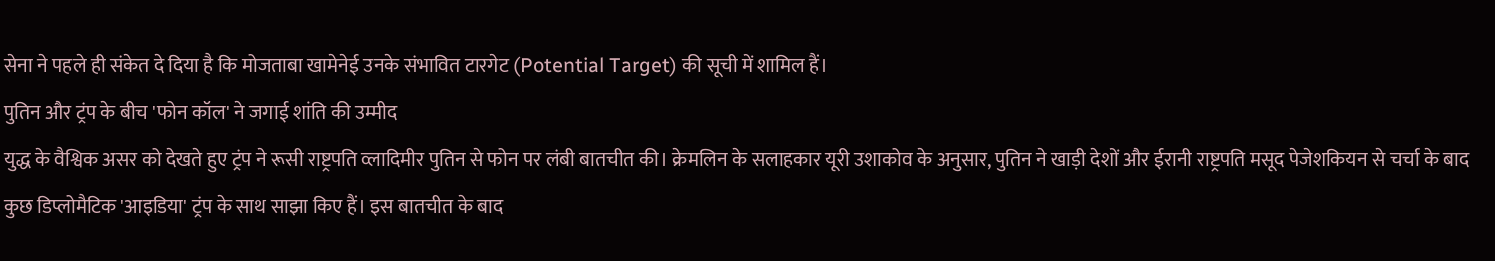सेना ने पहले ही संकेत दे दिया है कि मोजताबा खामेनेई उनके संभावित टारगेट (Potential Target) की सूची में शामिल हैं।
पुतिन और ट्रंप के बीच 'फोन कॉल' ने जगाई शांति की उम्मीद
युद्ध के वैश्विक असर को देखते हुए ट्रंप ने रूसी राष्ट्रपति व्लादिमीर पुतिन से फोन पर लंबी बातचीत की। क्रेमलिन के सलाहकार यूरी उशाकोव के अनुसार, पुतिन ने खाड़ी देशों और ईरानी राष्ट्रपति मसूद पेजेशकियन से चर्चा के बाद कुछ डिप्लोमैटिक 'आइडिया' ट्रंप के साथ साझा किए हैं। इस बातचीत के बाद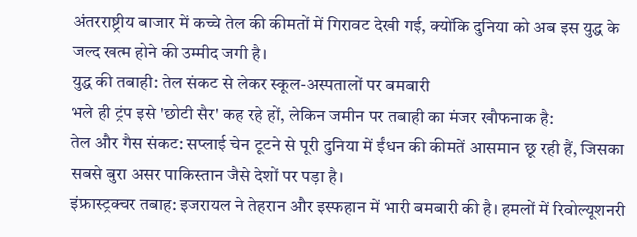अंतरराष्ट्रीय बाजार में कच्चे तेल की कीमतों में गिरावट देखी गई, क्योंकि दुनिया को अब इस युद्ध के जल्द खत्म होने की उम्मीद जगी है।
युद्ध की तबाही: तेल संकट से लेकर स्कूल-अस्पतालों पर बमबारी
भले ही ट्रंप इसे 'छोटी सैर' कह रहे हों, लेकिन जमीन पर तबाही का मंजर खौफनाक है:
तेल और गैस संकट: सप्लाई चेन टूटने से पूरी दुनिया में ईंधन की कीमतें आसमान छू रही हैं, जिसका सबसे बुरा असर पाकिस्तान जैसे देशों पर पड़ा है।
इंफ्रास्ट्रक्चर तबाह: इजरायल ने तेहरान और इस्फहान में भारी बमबारी की है। हमलों में रिवोल्यूशनरी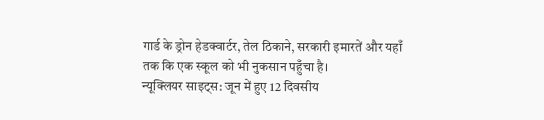गार्ड के ड्रोन हेडक्वार्टर, तेल ठिकाने, सरकारी इमारतें और यहाँ तक कि एक स्कूल को भी नुकसान पहुँचा है।
न्यूक्लियर साइट्स: जून में हुए 12 दिवसीय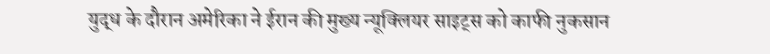युद्ध के दौरान अमेरिका ने ईरान की मुख्य न्यूक्लियर साइट्स को काफी नुकसान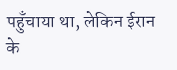पहुँचाया था, लेकिन ईरान के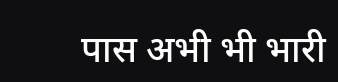पास अभी भी भारी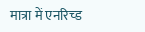मात्रा में एनरिच्ड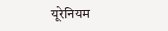यूरेनियम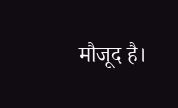मौजूद है।